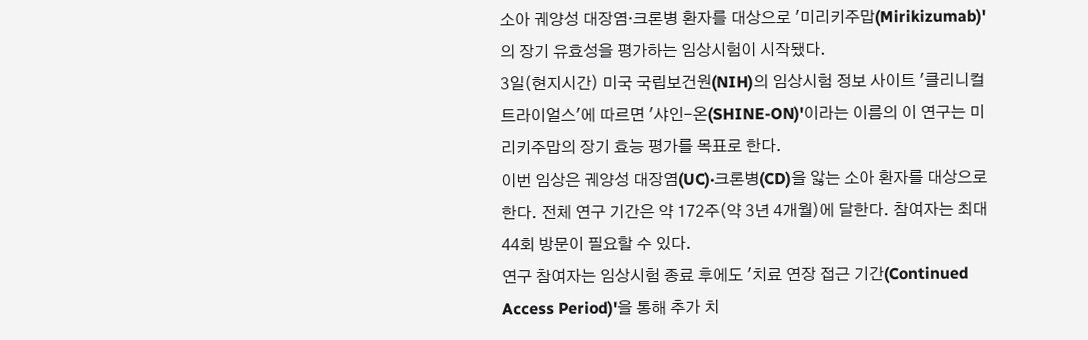소아 궤양성 대장염·크론병 환자를 대상으로 '미리키주맙(Mirikizumab)'의 장기 유효성을 평가하는 임상시험이 시작됐다.
3일(현지시간) 미국 국립보건원(NIH)의 임상시험 정보 사이트 '클리니컬 트라이얼스'에 따르면 '샤인-온(SHINE-ON)'이라는 이름의 이 연구는 미리키주맙의 장기 효능 평가를 목표로 한다.
이번 임상은 궤양성 대장염(UC)·크론병(CD)을 앓는 소아 환자를 대상으로 한다. 전체 연구 기간은 약 172주(약 3년 4개월)에 달한다. 참여자는 최대 44회 방문이 필요할 수 있다.
연구 참여자는 임상시험 종료 후에도 '치료 연장 접근 기간(Continued Access Period)'을 통해 추가 치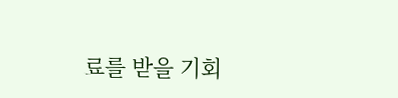료를 받을 기회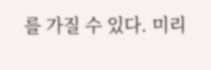를 가질 수 있다. 미리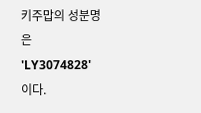키주맙의 성분명은 'LY3074828'이다.